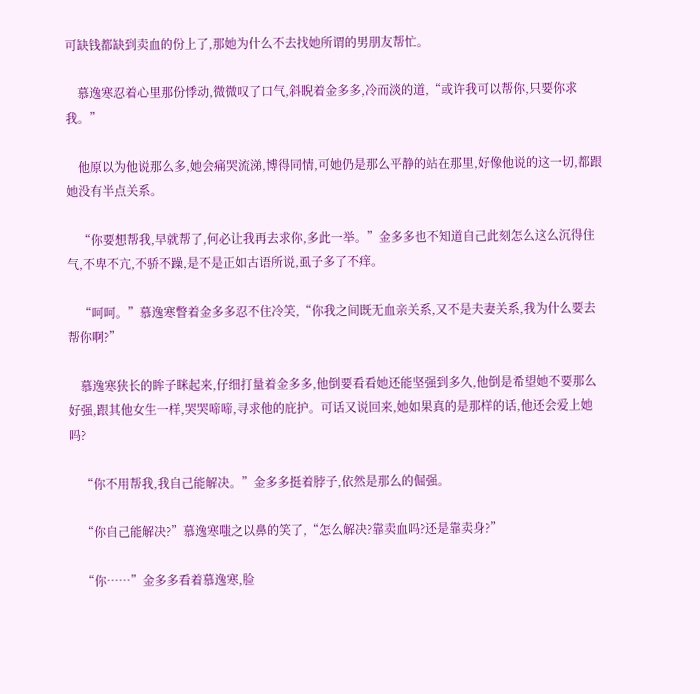可缺钱都缺到卖血的份上了,那她为什么不去找她所谓的男朋友帮忙。

    慕逸寒忍着心里那份悸动,微微叹了口气,斜睨着金多多,冷而淡的道,“或许我可以帮你,只要你求我。”

    他原以为他说那么多,她会痛哭流涕,博得同情,可她仍是那么平静的站在那里,好像他说的这一切,都跟她没有半点关系。

    “你要想帮我,早就帮了,何必让我再去求你,多此一举。”金多多也不知道自己此刻怎么这么沉得住气,不卑不亢,不骄不躁,是不是正如古语所说,虱子多了不痒。

    “呵呵。”慕逸寒瞥着金多多忍不住冷笑,“你我之间既无血亲关系,又不是夫妻关系,我为什么要去帮你啊?”

    慕逸寒狭长的眸子眯起来,仔细打量着金多多,他倒要看看她还能坚强到多久,他倒是希望她不要那么好强,跟其他女生一样,哭哭啼啼,寻求他的庇护。可话又说回来,她如果真的是那样的话,他还会爱上她吗?

    “你不用帮我,我自己能解决。”金多多挺着脖子,依然是那么的倔强。

    “你自己能解决?”慕逸寒嗤之以鼻的笑了,“怎么解决?靠卖血吗?还是靠卖身?”

    “你……”金多多看着慕逸寒,脸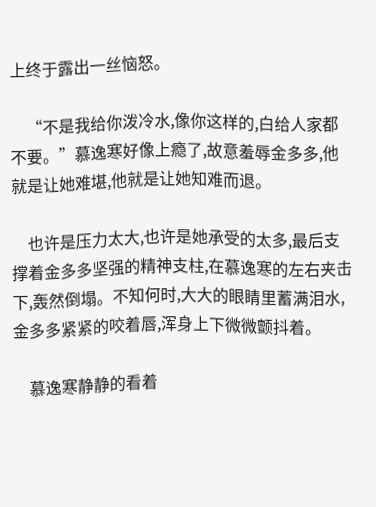上终于露出一丝恼怒。

    “不是我给你泼冷水,像你这样的,白给人家都不要。”慕逸寒好像上瘾了,故意羞辱金多多,他就是让她难堪,他就是让她知难而退。

    也许是压力太大,也许是她承受的太多,最后支撑着金多多坚强的精神支柱,在慕逸寒的左右夹击下,轰然倒塌。不知何时,大大的眼睛里蓄满泪水,金多多紧紧的咬着唇,浑身上下微微颤抖着。

    慕逸寒静静的看着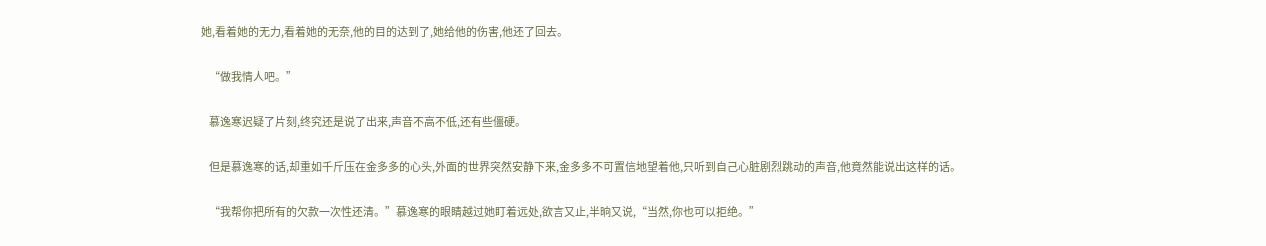她,看着她的无力,看着她的无奈,他的目的达到了,她给他的伤害,他还了回去。

    “做我情人吧。”

    慕逸寒迟疑了片刻,终究还是说了出来,声音不高不低,还有些僵硬。

    但是慕逸寒的话,却重如千斤压在金多多的心头,外面的世界突然安静下来,金多多不可置信地望着他,只听到自己心脏剧烈跳动的声音,他竟然能说出这样的话。

    “我帮你把所有的欠款一次性还清。”慕逸寒的眼睛越过她盯着远处,欲言又止,半晌又说,“当然,你也可以拒绝。”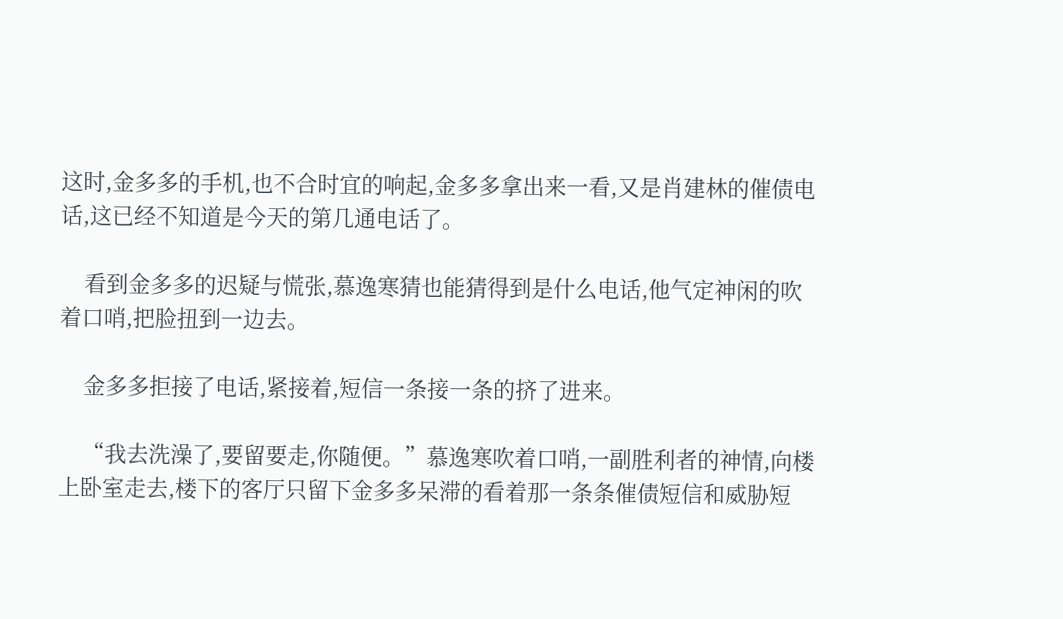这时,金多多的手机,也不合时宜的响起,金多多拿出来一看,又是肖建林的催债电话,这已经不知道是今天的第几通电话了。

    看到金多多的迟疑与慌张,慕逸寒猜也能猜得到是什么电话,他气定神闲的吹着口哨,把脸扭到一边去。

    金多多拒接了电话,紧接着,短信一条接一条的挤了进来。

    “我去洗澡了,要留要走,你随便。”慕逸寒吹着口哨,一副胜利者的神情,向楼上卧室走去,楼下的客厅只留下金多多呆滞的看着那一条条催债短信和威胁短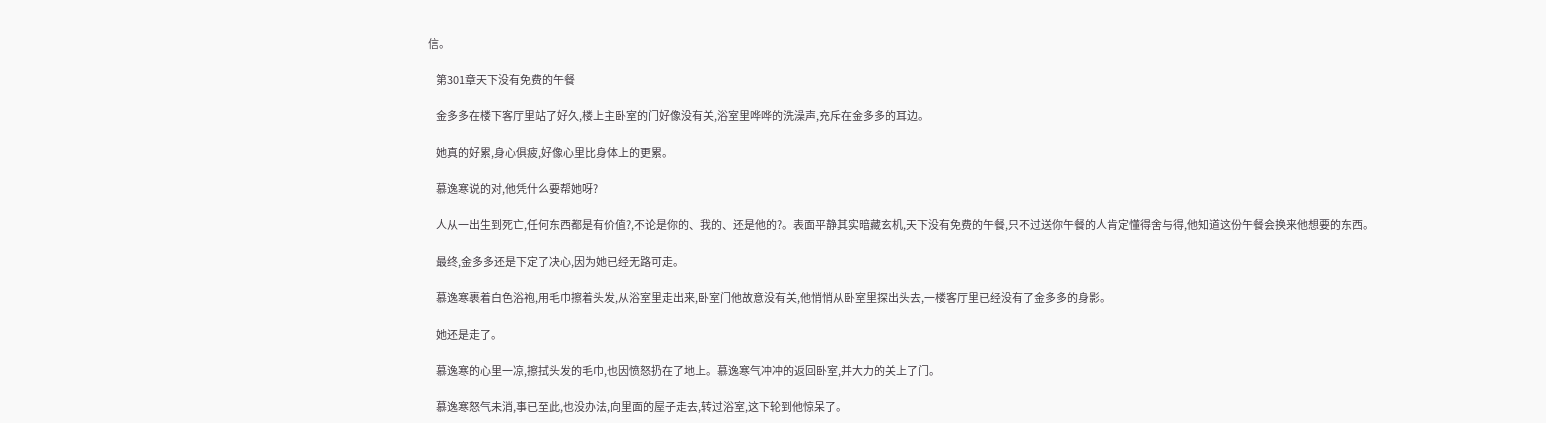信。

    第301章天下没有免费的午餐

    金多多在楼下客厅里站了好久,楼上主卧室的门好像没有关,浴室里哗哗的洗澡声,充斥在金多多的耳边。

    她真的好累,身心俱疲,好像心里比身体上的更累。

    慕逸寒说的对,他凭什么要帮她呀?

    人从一出生到死亡,任何东西都是有价值?,不论是你的、我的、还是他的?。表面平静其实暗藏玄机,天下没有免费的午餐,只不过送你午餐的人肯定懂得舍与得,他知道这份午餐会换来他想要的东西。

    最终,金多多还是下定了决心,因为她已经无路可走。

    慕逸寒裹着白色浴袍,用毛巾擦着头发,从浴室里走出来,卧室门他故意没有关,他悄悄从卧室里探出头去,一楼客厅里已经没有了金多多的身影。

    她还是走了。

    慕逸寒的心里一凉,擦拭头发的毛巾,也因愤怒扔在了地上。慕逸寒气冲冲的返回卧室,并大力的关上了门。

    慕逸寒怒气未消,事已至此,也没办法,向里面的屋子走去,转过浴室,这下轮到他惊呆了。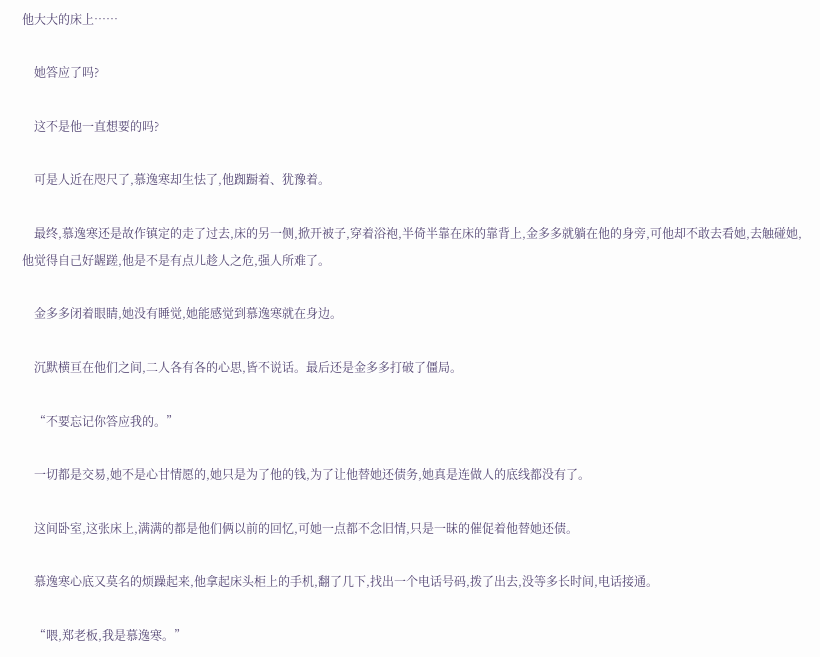他大大的床上……

    她答应了吗?

    这不是他一直想要的吗?

    可是人近在咫尺了,慕逸寒却生怯了,他踟蹰着、犹豫着。

    最终,慕逸寒还是故作镇定的走了过去,床的另一侧,掀开被子,穿着浴袍,半倚半靠在床的靠背上,金多多就躺在他的身旁,可他却不敢去看她,去触碰她,他觉得自己好龌蹉,他是不是有点儿趁人之危,强人所难了。

    金多多闭着眼睛,她没有睡觉,她能感觉到慕逸寒就在身边。

    沉默横亘在他们之间,二人各有各的心思,皆不说话。最后还是金多多打破了僵局。

    “不要忘记你答应我的。”

    一切都是交易,她不是心甘情愿的,她只是为了他的钱,为了让他替她还债务,她真是连做人的底线都没有了。

    这间卧室,这张床上,满满的都是他们俩以前的回忆,可她一点都不念旧情,只是一昧的催促着他替她还债。

    慕逸寒心底又莫名的烦躁起来,他拿起床头柜上的手机,翻了几下,找出一个电话号码,拨了出去,没等多长时间,电话接通。

    “喂,郑老板,我是慕逸寒。”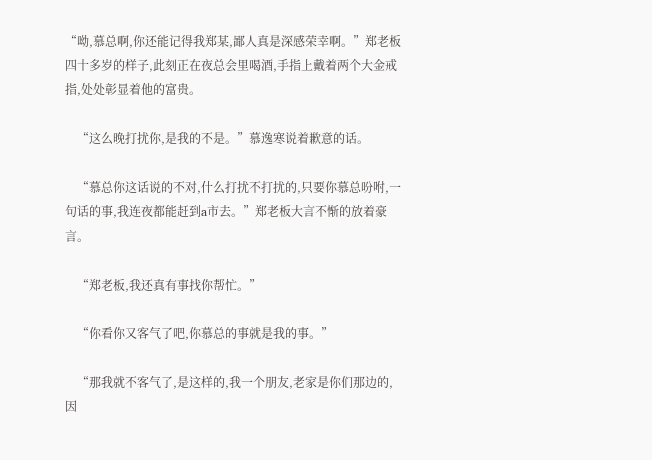“呦,慕总啊,你还能记得我郑某,鄙人真是深感荣幸啊。”郑老板四十多岁的样子,此刻正在夜总会里喝酒,手指上戴着两个大金戒指,处处彰显着他的富贵。

    “这么晚打扰你,是我的不是。”慕逸寒说着歉意的话。

    “慕总你这话说的不对,什么打扰不打扰的,只要你慕总吩咐,一句话的事,我连夜都能赶到a市去。”郑老板大言不惭的放着豪言。

    “郑老板,我还真有事找你帮忙。”

    “你看你又客气了吧,你慕总的事就是我的事。”

    “那我就不客气了,是这样的,我一个朋友,老家是你们那边的,因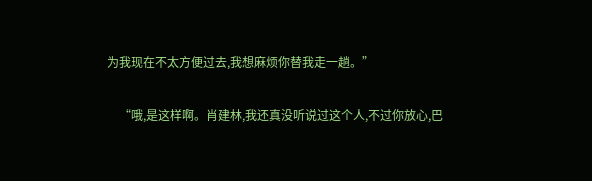为我现在不太方便过去,我想麻烦你替我走一趟。”

    “哦,是这样啊。肖建林,我还真没听说过这个人,不过你放心,巴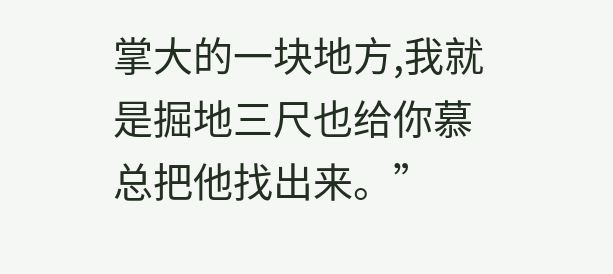掌大的一块地方,我就是掘地三尺也给你慕总把他找出来。”